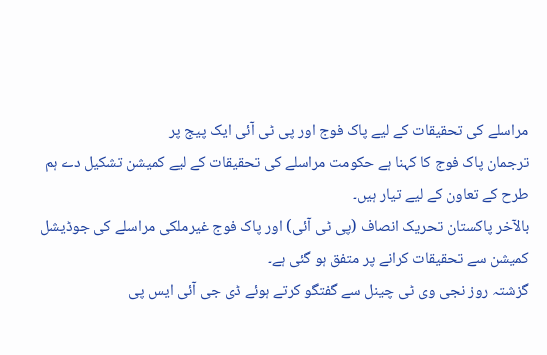مراسلے کی تحقیقات کے لیے پاک فوج اور پی ٹی آئی ایک پیج پر
ترجمان پاک فوج کا کہنا ہے حکومت مراسلے کی تحقیقات کے لیے کمیشن تشکیل دے ہم طرح کے تعاون کے لیے تیار ہیں۔
بالآخر پاکستان تحریک انصاف (پی ٹی آئی) اور پاک فوج غیرملکی مراسلے کی جوڈیشل کمیشن سے تحقیقات کرانے پر متفق ہو گئی ہے۔
گزشتہ روز نجی وی ٹی چینل سے گفتگو کرتے ہوئے ڈی جی آئی ایس پی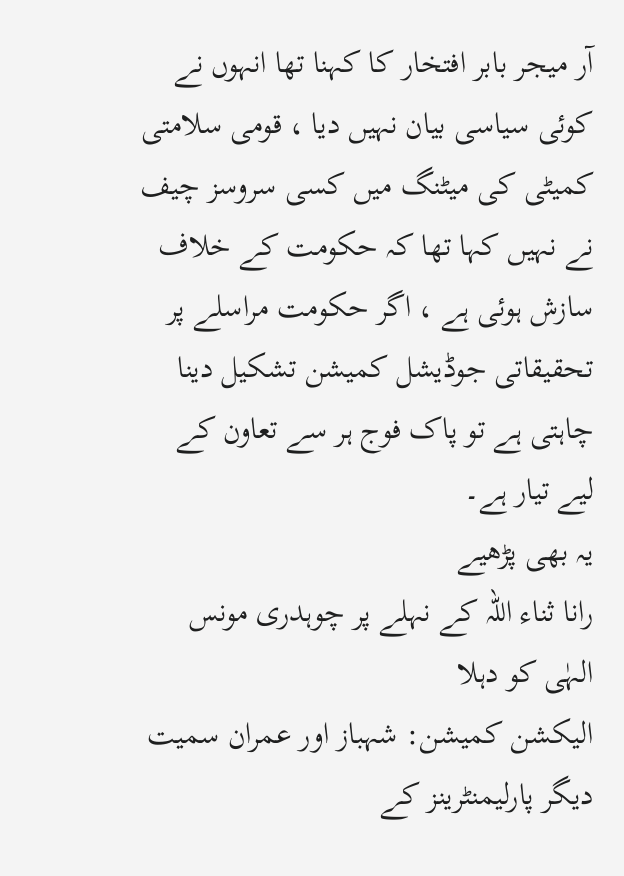آر میجر بابر افتخار کا کہنا تھا انہوں نے کوئی سیاسی بیان نہیں دیا ، قومی سلامتی کمیٹی کی میٹنگ میں کسی سروسز چیف نے نہیں کہا تھا کہ حکومت کے خلاف سازش ہوئی ہے ، اگر حکومت مراسلے پر تحقیقاتی جوڈیشل کمیشن تشکیل دینا چاہتی ہے تو پاک فوج ہر سے تعاون کے لیے تیار ہے۔
یہ بھی پڑھیے
رانا ثناء اللہ کے نہلے پر چوہدری مونس الہٰی کو دہلا
الیکشن کمیشن: شہباز اور عمران سمیت دیگر پارلیمنٹرینز کے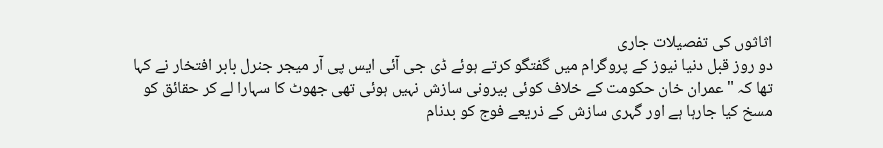اثاثوں کی تفصیلات جاری
دو روز قبل دنیا نیوز کے پروگرام میں گفتگو کرتے ہوئے ڈی جی آئی ایس پی آر میجر جنرل بابر افتخار نے کہا تھا کہ "عمران خان حکومت کے خلاف کوئی بیرونی سازش نہیں ہوئی تھی جھوٹ کا سہارا لے کر حقائق کو مسخ کیا جارہا ہے اور گہری سازش کے ذریعے فوج کو بدنام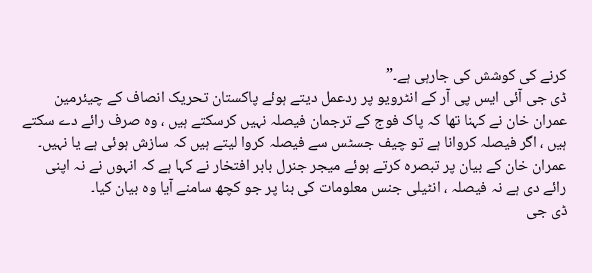کرنے کی کوشش کی جارہی ہے۔”
ڈی جی آئی ایس پی آر کے انٹرویو پر ردعمل دیتے ہوئے پاکستان تحریک انصاف کے چیئرمین عمران خان نے کہنا تھا کہ پاک فوج کے ترجمان فیصلہ نہیں کرسکتے ہیں ، وہ صرف رائے دے سکتے ہیں ، اگر فیصلہ کروانا ہے تو چیف جسٹس سے فیصلہ کروا لیتے ہیں کہ سازش ہوئی ہے یا نہیں۔
عمران خان کے بیان پر تبصرہ کرتے ہوئے میجر جنرل بابر افتخار نے کہا ہے کہ انہوں نے نہ اپنی رائے دی ہے نہ فیصلہ ، انٹیلی جنس معلومات کی بنا پر جو کچھ سامنے آیا وہ بیان کیا۔
ڈی جی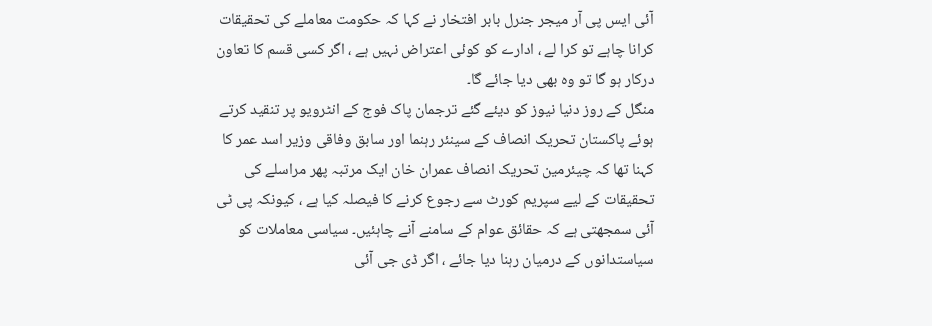آئی ایس پی آر میجر جنرل بابر افتخار نے کہا کہ حکومت معاملے کی تحقیقات کرانا چاہے تو کرا لے ، ادارے کو کوئی اعتراض نہیں ہے ، اگر کسی قسم کا تعاون درکار ہو گا تو وہ بھی دیا جائے گا۔
منگل کے روز دنیا نیوز کو دیئے گئے ترجمان پاک فوج کے انٹرویو پر تنقید کرتے ہوئے پاکستان تحریک انصاف کے سینئر رہنما اور سابق وفاقی وزیر اسد عمر کا کہنا تھا کہ چیئرمین تحریک انصاف عمران خان ایک مرتبہ پھر مراسلے کی تحقیقات کے لیے سپریم کورٹ سے رجوع کرنے کا فیصلہ کیا ہے ، کیونکہ پی ٹی آئی سمجھتی ہے کہ حقائق عوام کے سامنے آنے چاہئیں۔ سیاسی معاملات کو سیاستدانوں کے درمیان رہنا دیا جائے ، اگر ڈی جی آئی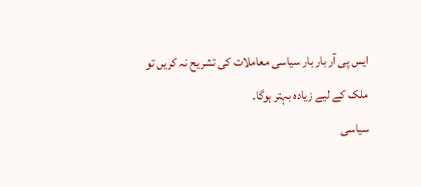ایس پی آر بار بار سیاسی معاملات کی تشریح نہ کریں تو ملک کے لیے زیادہ بہتر ہوگا۔
سیاسی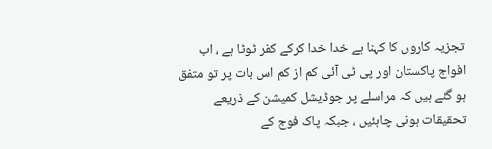تجزیہ کاروں کا کہنا ہے خدا خدا کرکے کفر ٹوٹا ہے ، اب افواج پاکستان اور پی ٹی آئی کم از کم اس بات پر تو متفق ہو گئے ہیں کہ مراسلے پر جوڈیشل کمیشن کے ذریعے تحقیقات ہونی چاہئیں ، جبکہ پاک فوج کے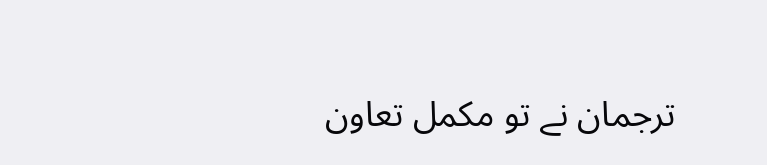ترجمان نے تو مکمل تعاون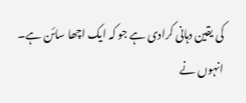کی یقین دہانی کرادی ہے جو کہ ایک اچھا سائن ہے۔
انہوں نے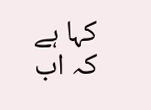کہا ہے کہ اب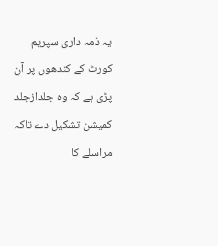یہ ذمہ داری سپریم کورٹ کے کندھوں پر آن پڑی ہے کہ وہ جلدازجلد کمیشن تشکیل دے تاکہ مراسلے کا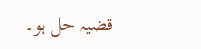قضیہ حل ہو۔